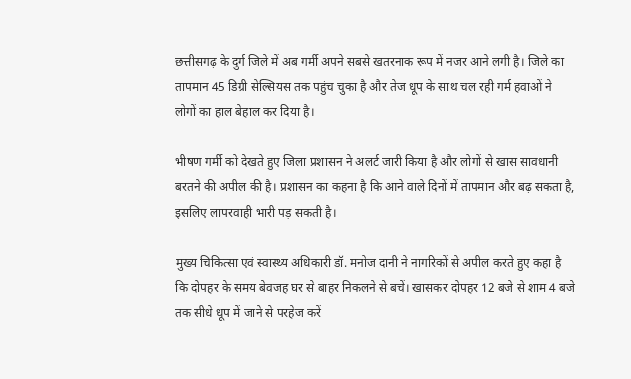छत्तीसगढ़ के दुर्ग जिले में अब गर्मी अपने सबसे खतरनाक रूप में नजर आने लगी है। जिले का तापमान 45 डिग्री सेल्सियस तक पहुंच चुका है और तेज धूप के साथ चल रही गर्म हवाओं ने लोगों का हाल बेहाल कर दिया है।

भीषण गर्मी को देखते हुए जिला प्रशासन ने अलर्ट जारी किया है और लोगों से खास सावधानी बरतने की अपील की है। प्रशासन का कहना है कि आने वाले दिनों में तापमान और बढ़ सकता है, इसलिए लापरवाही भारी पड़ सकती है।

मुख्य चिकित्सा एवं स्वास्थ्य अधिकारी डॉ. मनोज दानी ने नागरिकों से अपील करते हुए कहा है कि दोपहर के समय बेवजह घर से बाहर निकलने से बचें। खासकर दोपहर 12 बजे से शाम 4 बजे तक सीधे धूप में जाने से परहेज करें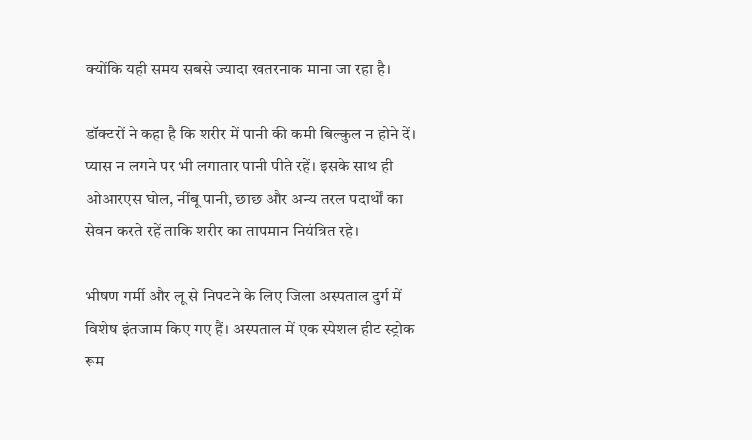क्योंकि यही समय सबसे ज्यादा खतरनाक माना जा रहा है।

डॉक्टरों ने कहा है कि शरीर में पानी की कमी बिल्कुल न होने दें। प्यास न लगने पर भी लगातार पानी पीते रहें। इसके साथ ही ओआरएस घोल, नींबू पानी, छाछ और अन्य तरल पदार्थों का सेवन करते रहें ताकि शरीर का तापमान नियंत्रित रहे।

भीषण गर्मी और लू से निपटने के लिए जिला अस्पताल दुर्ग में विशेष इंतजाम किए गए हैं। अस्पताल में एक स्पेशल हीट स्ट्रोक रूम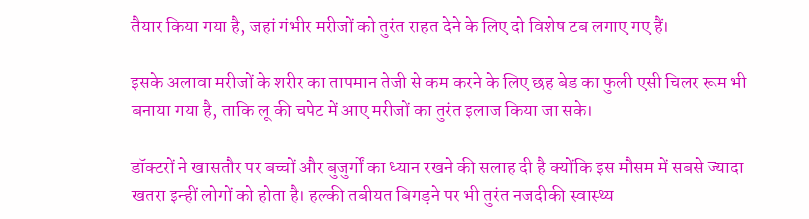तैयार किया गया है, जहां गंभीर मरीजों को तुरंत राहत देने के लिए दो विशेष टब लगाए गए हैं।

इसके अलावा मरीजों के शरीर का तापमान तेजी से कम करने के लिए छह बेड का फुली एसी चिलर रूम भी बनाया गया है, ताकि लू की चपेट में आए मरीजों का तुरंत इलाज किया जा सके।

डॉक्टरों ने खासतौर पर बच्चों और बुजुर्गों का ध्यान रखने की सलाह दी है क्योंकि इस मौसम में सबसे ज्यादा खतरा इन्हीं लोगों को होता है। हल्की तबीयत बिगड़ने पर भी तुरंत नजदीकी स्वास्थ्य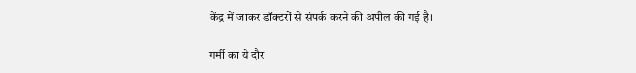केंद्र में जाकर डॉक्टरों से संपर्क करने की अपील की गई है।

गर्मी का ये दौर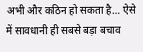अभी और कठिन हो सकता है… ऐसे में सावधानी ही सबसे बड़ा बचाव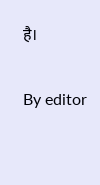है।

By editor